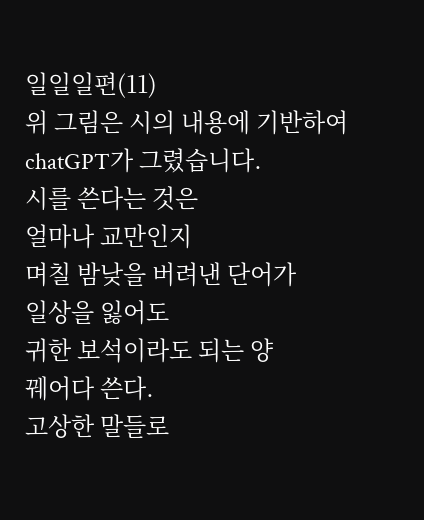일일일편(11)
위 그림은 시의 내용에 기반하여 chatGPT가 그렸습니다.
시를 쓴다는 것은
얼마나 교만인지
며칠 밤낮을 버려낸 단어가
일상을 잃어도
귀한 보석이라도 되는 양
꿰어다 쓴다.
고상한 말들로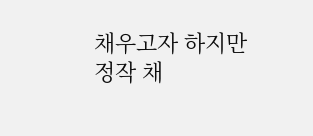채우고자 하지만
정작 채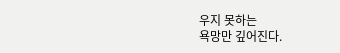우지 못하는
욕망만 깊어진다.